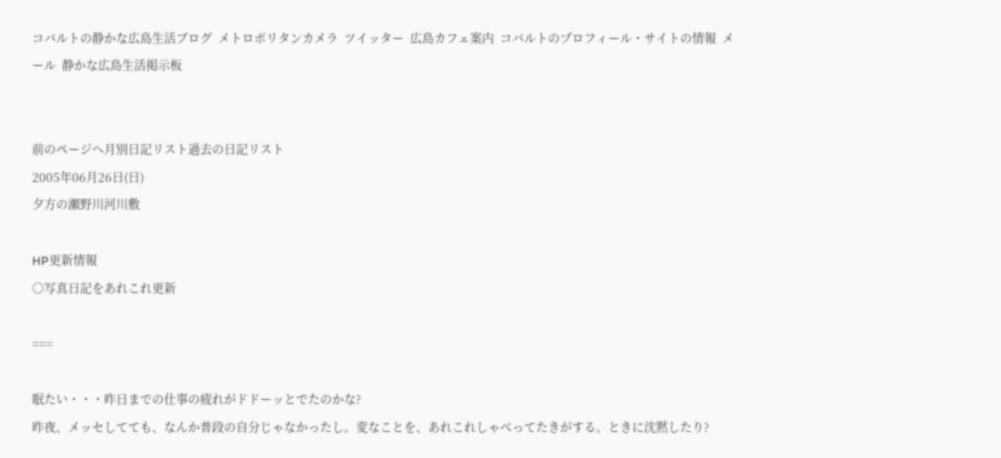コバルトの静かな広島生活ブログ  メトロポリタンカメラ  ツイッター  広島カフェ案内  コバルトのプロフィール・サイトの情報  メール  静かな広島生活掲示板


前のページへ月別日記リスト過去の日記リスト
2005年06月26日(日)
夕方の瀬野川河川敷

HP更新情報
○写真日記をあれこれ更新

===

眠たい・・・昨日までの仕事の疲れがドドーッとでたのかな?
昨夜、メッセしてても、なんか普段の自分じゃなかったし。変なことを、あれこれしゃべってたきがする。ときに沈黙したり?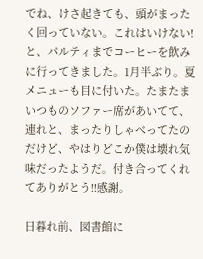でね、けさ起きても、頭がまったく回っていない。これはいけない!と、パルティまでコーヒーを飲みに行ってきました。1月半ぶり。夏メニューも目に付いた。たまたまいつものソファー席があいてて、連れと、まったりしゃべってたのだけど、やはりどこか僕は壊れ気味だったようだ。付き合ってくれてありがとう!!感謝。

日暮れ前、図書館に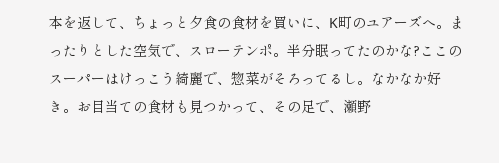本を返して、ちょっと夕食の食材を買いに、K町のユアーズへ。まったりとした空気で、スローテンポ。半分眠ってたのかな?ここのスーパーはけっこう綺麗で、惣菜がそろってるし。なかなか好き。お目当ての食材も見つかって、その足で、瀬野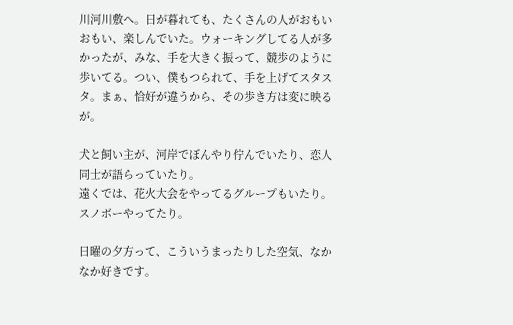川河川敷へ。日が暮れても、たくさんの人がおもいおもい、楽しんでいた。ウォーキングしてる人が多かったが、みな、手を大きく振って、競歩のように歩いてる。つい、僕もつられて、手を上げてスタスタ。まぁ、恰好が違うから、その歩き方は変に映るが。

犬と飼い主が、河岸でぼんやり佇んでいたり、恋人同士が語らっていたり。
遠くでは、花火大会をやってるグループもいたり。スノボーやってたり。

日曜の夕方って、こういうまったりした空気、なかなか好きです。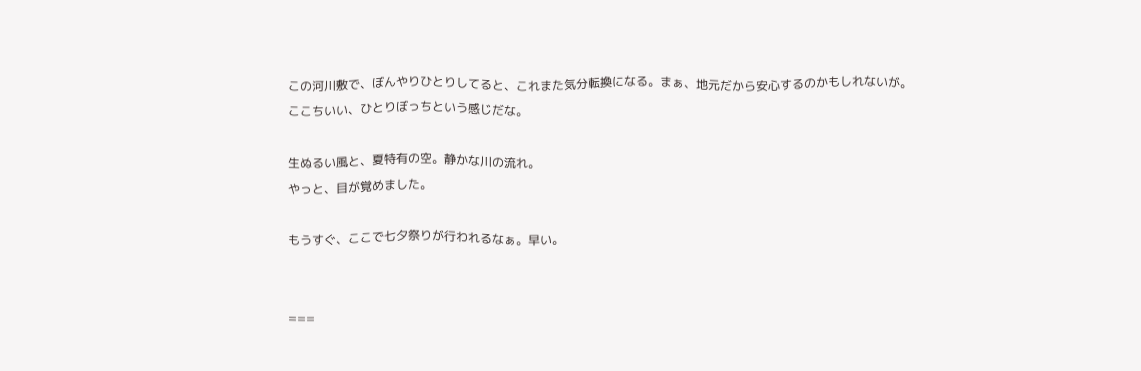この河川敷で、ぼんやりひとりしてると、これまた気分転換になる。まぁ、地元だから安心するのかもしれないが。
ここちいい、ひとりぼっちという感じだな。

生ぬるい風と、夏特有の空。静かな川の流れ。
やっと、目が覚めました。

もうすぐ、ここで七夕祭りが行われるなぁ。早い。


===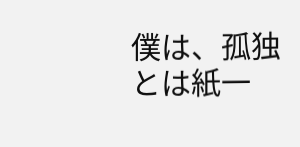僕は、孤独とは紙一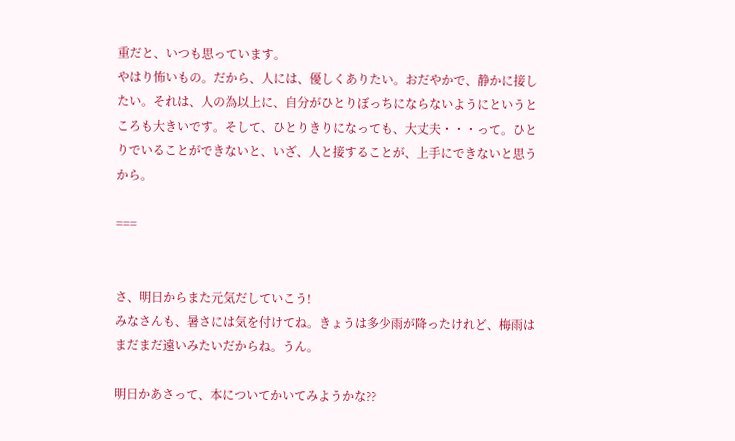重だと、いつも思っています。
やはり怖いもの。だから、人には、優しくありたい。おだやかで、静かに接したい。それは、人の為以上に、自分がひとりぼっちにならないようにというところも大きいです。そして、ひとりきりになっても、大丈夫・・・って。ひとりでいることができないと、いざ、人と接することが、上手にできないと思うから。

===


さ、明日からまた元気だしていこう!
みなさんも、暑さには気を付けてね。きょうは多少雨が降ったけれど、梅雨はまだまだ遠いみたいだからね。うん。

明日かあさって、本についてかいてみようかな??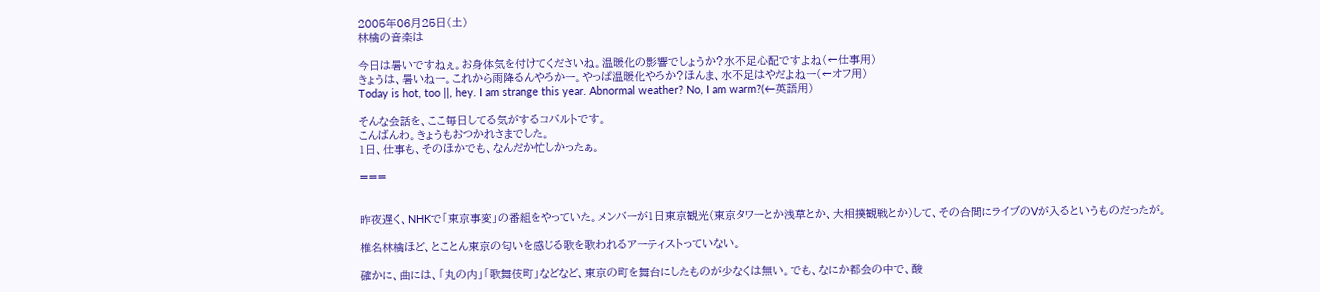2005年06月25日(土)
林檎の音楽は

今日は暑いですねぇ。お身体気を付けてくださいね。温暖化の影響でしょうか?水不足心配ですよね(←仕事用)
きょうは、暑いねー。これから雨降るんやろかー。やっぱ温暖化やろか?ほんま、水不足はやだよねー(←オフ用)
Today is hot, too ||, hey. I am strange this year. Abnormal weather? No, I am warm?(←英語用)

そんな会話を、ここ毎日してる気がするコバルトです。
こんばんわ。きょうもおつかれさまでした。
1日、仕事も、そのほかでも、なんだか忙しかったぁ。

===


昨夜遅く、NHKで「東京事変」の番組をやっていた。メンバーが1日東京観光(東京タワーとか浅草とか、大相撲観戦とか)して、その合間にライブのVが入るというものだったが。

椎名林檎ほど、とことん東京の匂いを感じる歌を歌われるアーティストっていない。

確かに、曲には、「丸の内」「歌舞伎町」などなど、東京の町を舞台にしたものが少なくは無い。でも、なにか都会の中で、酸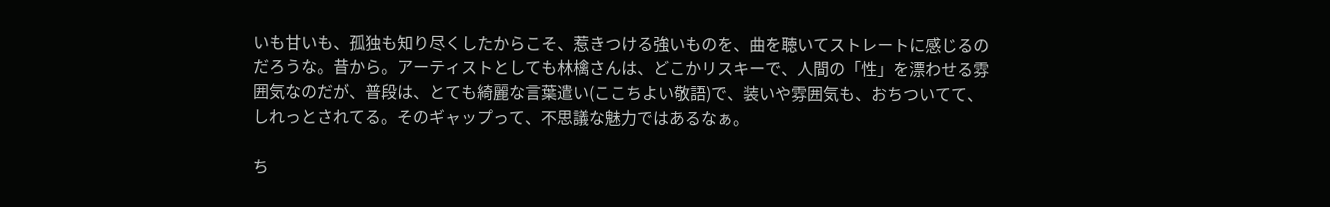いも甘いも、孤独も知り尽くしたからこそ、惹きつける強いものを、曲を聴いてストレートに感じるのだろうな。昔から。アーティストとしても林檎さんは、どこかリスキーで、人間の「性」を漂わせる雰囲気なのだが、普段は、とても綺麗な言葉遣い(ここちよい敬語)で、装いや雰囲気も、おちついてて、しれっとされてる。そのギャップって、不思議な魅力ではあるなぁ。

ち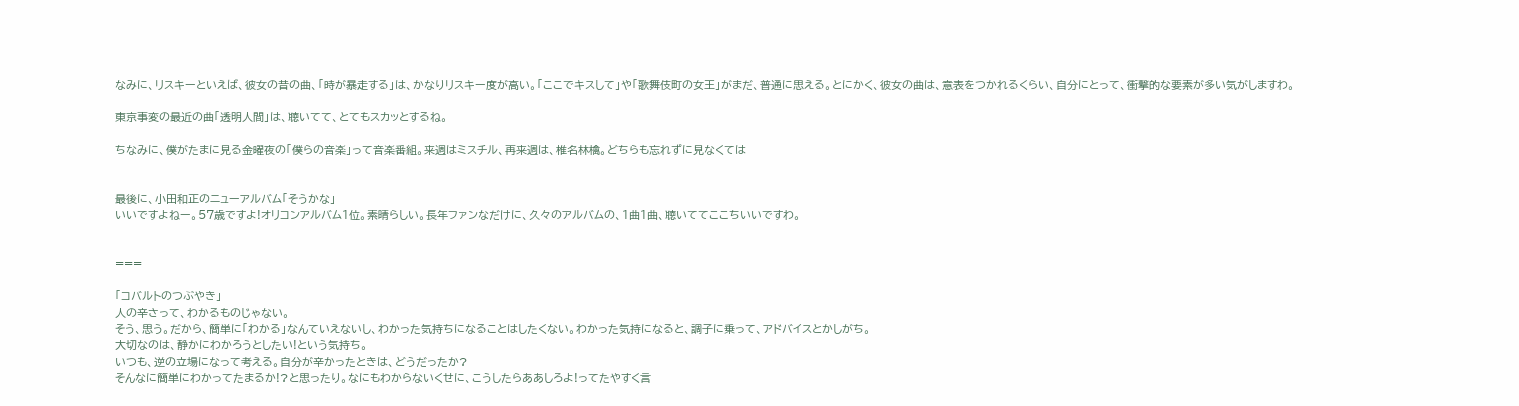なみに、リスキーといえば、彼女の昔の曲、「時が暴走する」は、かなりリスキー度が高い。「ここでキスして」や「歌舞伎町の女王」がまだ、普通に思える。とにかく、彼女の曲は、意表をつかれるくらい、自分にとって、衝撃的な要素が多い気がしますわ。

東京事変の最近の曲「透明人間」は、聴いてて、とてもスカッとするね。

ちなみに、僕がたまに見る金曜夜の「僕らの音楽」って音楽番組。来週はミスチル、再来週は、椎名林檎。どちらも忘れずに見なくては


最後に、小田和正のニューアルバム「そうかな」
いいですよねー。57歳ですよ!オリコンアルバム1位。素晴らしい。長年ファンなだけに、久々のアルバムの、1曲1曲、聴いててここちいいですわ。


===

「コバルトのつぶやき」
人の辛さって、わかるものじゃない。
そう、思う。だから、簡単に「わかる」なんていえないし、わかった気持ちになることはしたくない。わかった気持になると、調子に乗って、アドバイスとかしがち。
大切なのは、静かにわかろうとしたい!という気持ち。
いつも、逆の立場になって考える。自分が辛かったときは、どうだったか?
そんなに簡単にわかってたまるか!?と思ったり。なにもわからないくせに、こうしたらああしろよ!ってたやすく言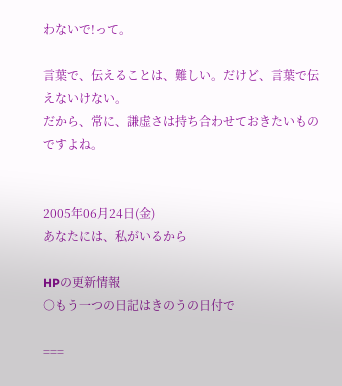わないで!って。

言葉で、伝えることは、難しい。だけど、言葉で伝えないけない。
だから、常に、謙虚さは持ち合わせておきたいものですよね。


2005年06月24日(金)
あなたには、私がいるから

HPの更新情報
○もう一つの日記はきのうの日付で

===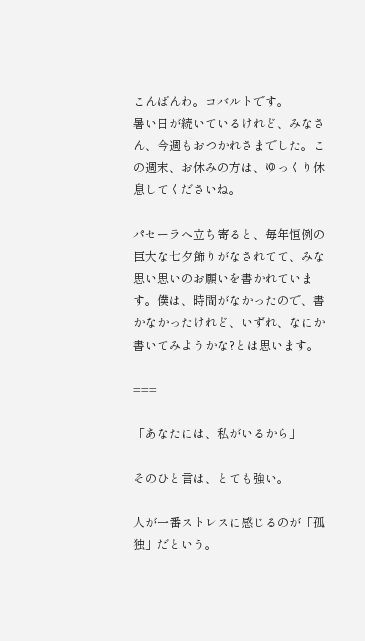こんばんわ。コバルトです。
暑い日が続いているけれど、みなさん、今週もおつかれさまでした。この週末、お休みの方は、ゆっくり休息してくださいね。

パセーラへ立ち寄ると、毎年恒例の巨大な七夕飾りがなされてて、みな思い思いのお願いを書かれています。僕は、時間がなかったので、書かなかったけれど、いずれ、なにか書いてみようかな?とは思います。

===

「あなたには、私がいるから」

そのひと言は、とても強い。

人が一番ストレスに感じるのが「孤独」だという。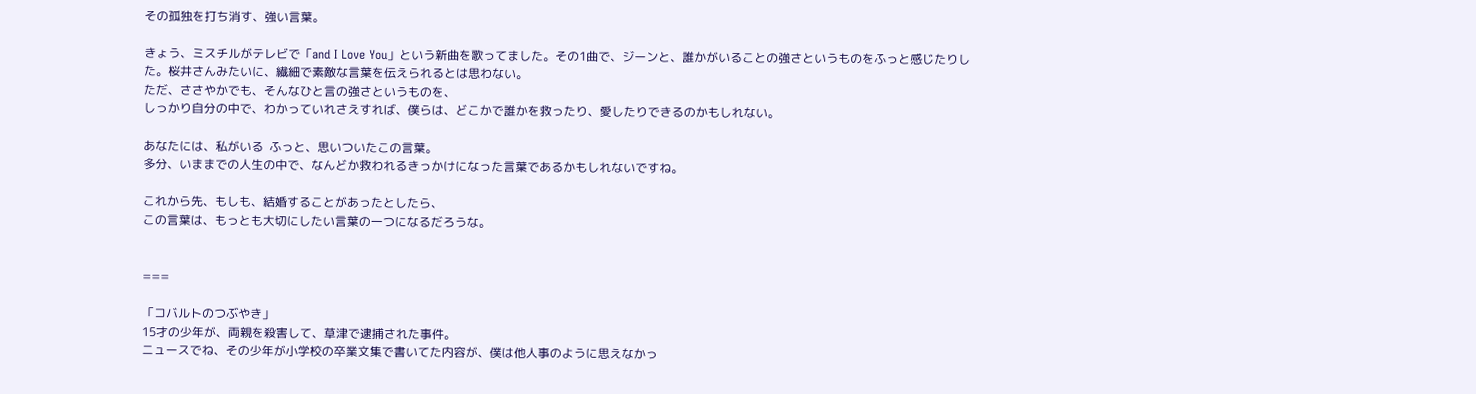その孤独を打ち消す、強い言葉。

きょう、ミスチルがテレビで「and I Love You」という新曲を歌ってました。その1曲で、ジーンと、誰かがいることの強さというものをふっと感じたりした。桜井さんみたいに、繊細で素敵な言葉を伝えられるとは思わない。
ただ、ささやかでも、そんなひと言の強さというものを、
しっかり自分の中で、わかっていれさえすれば、僕らは、どこかで誰かを救ったり、愛したりできるのかもしれない。

あなたには、私がいる  ふっと、思いついたこの言葉。
多分、いままでの人生の中で、なんどか救われるきっかけになった言葉であるかもしれないですね。

これから先、もしも、結婚することがあったとしたら、
この言葉は、もっとも大切にしたい言葉の一つになるだろうな。


===

「コバルトのつぶやき」
15才の少年が、両親を殺害して、草津で逮捕された事件。
ニュースでね、その少年が小学校の卒業文集で書いてた内容が、僕は他人事のように思えなかっ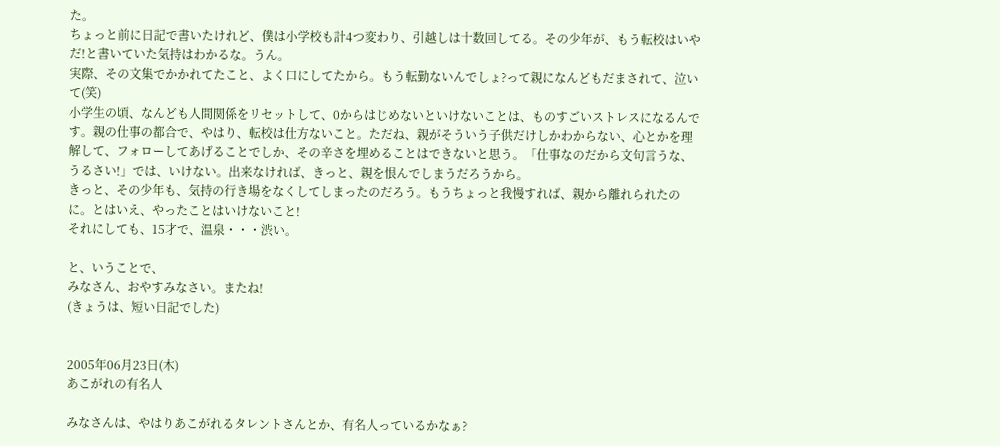た。
ちょっと前に日記で書いたけれど、僕は小学校も計4つ変わり、引越しは十数回してる。その少年が、もう転校はいやだ!と書いていた気持はわかるな。うん。
実際、その文集でかかれてたこと、よく口にしてたから。もう転勤ないんでしょ?って親になんどもだまされて、泣いて(笑)
小学生の頃、なんども人間関係をリセットして、0からはじめないといけないことは、ものすごいストレスになるんです。親の仕事の都合で、やはり、転校は仕方ないこと。ただね、親がそういう子供だけしかわからない、心とかを理解して、フォローしてあげることでしか、その辛さを埋めることはできないと思う。「仕事なのだから文句言うな、うるさい!」では、いけない。出来なければ、きっと、親を恨んでしまうだろうから。
きっと、その少年も、気持の行き場をなくしてしまったのだろう。もうちょっと我慢すれば、親から離れられたのに。とはいえ、やったことはいけないこと!
それにしても、15才で、温泉・・・渋い。

と、いうことで、
みなさん、おやすみなさい。またね!
(きょうは、短い日記でした)


2005年06月23日(木)
あこがれの有名人

みなさんは、やはりあこがれるタレントさんとか、有名人っているかなぁ?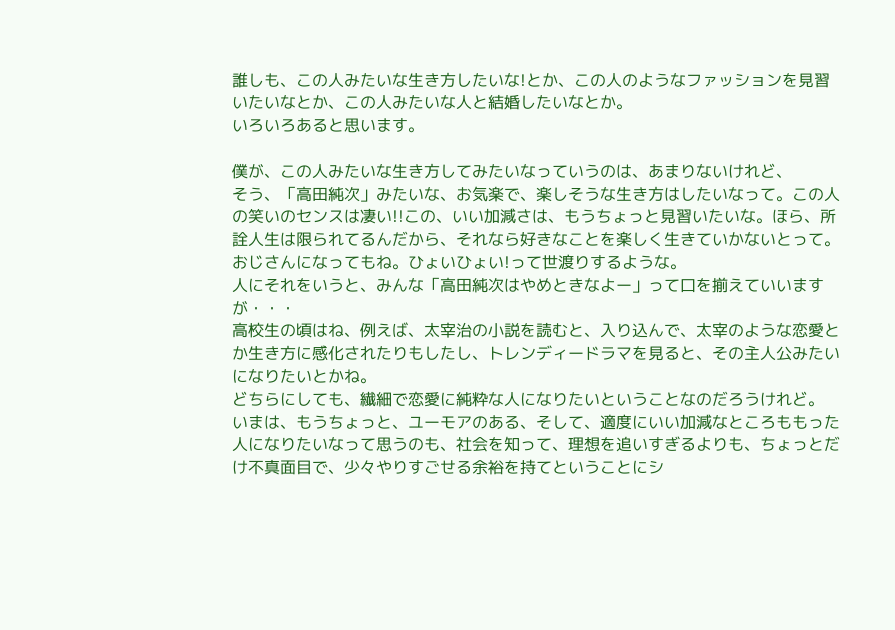誰しも、この人みたいな生き方したいな!とか、この人のようなファッションを見習いたいなとか、この人みたいな人と結婚したいなとか。
いろいろあると思います。

僕が、この人みたいな生き方してみたいなっていうのは、あまりないけれど、
そう、「高田純次」みたいな、お気楽で、楽しそうな生き方はしたいなって。この人の笑いのセンスは凄い!!この、いい加減さは、もうちょっと見習いたいな。ほら、所詮人生は限られてるんだから、それなら好きなことを楽しく生きていかないとって。
おじさんになってもね。ひょいひょい!って世渡りするような。
人にそれをいうと、みんな「高田純次はやめときなよー」って口を揃えていいますが・・・
高校生の頃はね、例えば、太宰治の小説を読むと、入り込んで、太宰のような恋愛とか生き方に感化されたりもしたし、トレンディードラマを見ると、その主人公みたいになりたいとかね。
どちらにしても、繊細で恋愛に純粋な人になりたいということなのだろうけれど。
いまは、もうちょっと、ユーモアのある、そして、適度にいい加減なところももった人になりたいなって思うのも、社会を知って、理想を追いすぎるよりも、ちょっとだけ不真面目で、少々やりすごせる余裕を持てということにシ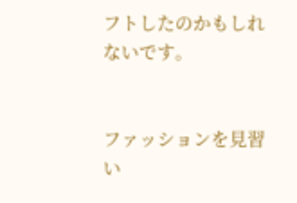フトしたのかもしれないです。


ファッションを見習い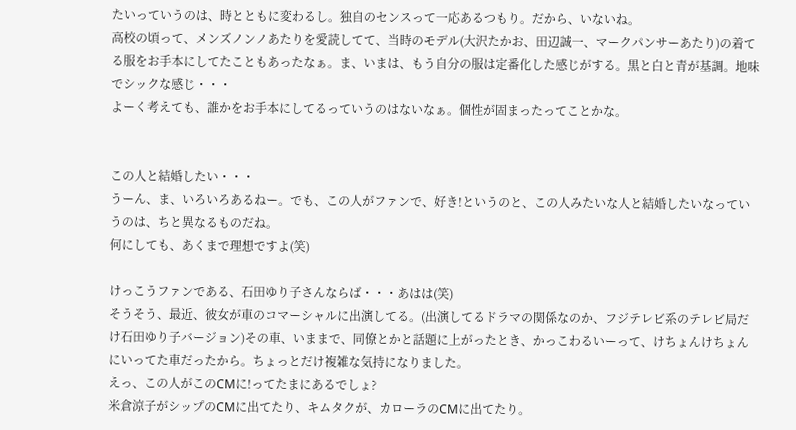たいっていうのは、時とともに変わるし。独自のセンスって一応あるつもり。だから、いないね。
高校の頃って、メンズノンノあたりを愛読してて、当時のモデル(大沢たかお、田辺誠一、マークパンサーあたり)の着てる服をお手本にしてたこともあったなぁ。ま、いまは、もう自分の服は定番化した感じがする。黒と白と青が基調。地味でシックな感じ・・・
よーく考えても、誰かをお手本にしてるっていうのはないなぁ。個性が固まったってことかな。


この人と結婚したい・・・
うーん、ま、いろいろあるねー。でも、この人がファンで、好き!というのと、この人みたいな人と結婚したいなっていうのは、ちと異なるものだね。
何にしても、あくまで理想ですよ(笑)

けっこうファンである、石田ゆり子さんならば・・・あはは(笑)
そうそう、最近、彼女が車のコマーシャルに出演してる。(出演してるドラマの関係なのか、フジテレビ系のテレビ局だけ石田ゆり子バージョン)その車、いままで、同僚とかと話題に上がったとき、かっこわるいーって、けちょんけちょんにいってた車だったから。ちょっとだけ複雑な気持になりました。
えっ、この人がこのCMに!ってたまにあるでしょ?
米倉涼子がシップのCMに出てたり、キムタクが、カローラのCMに出てたり。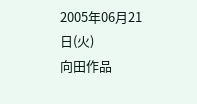2005年06月21日(火)
向田作品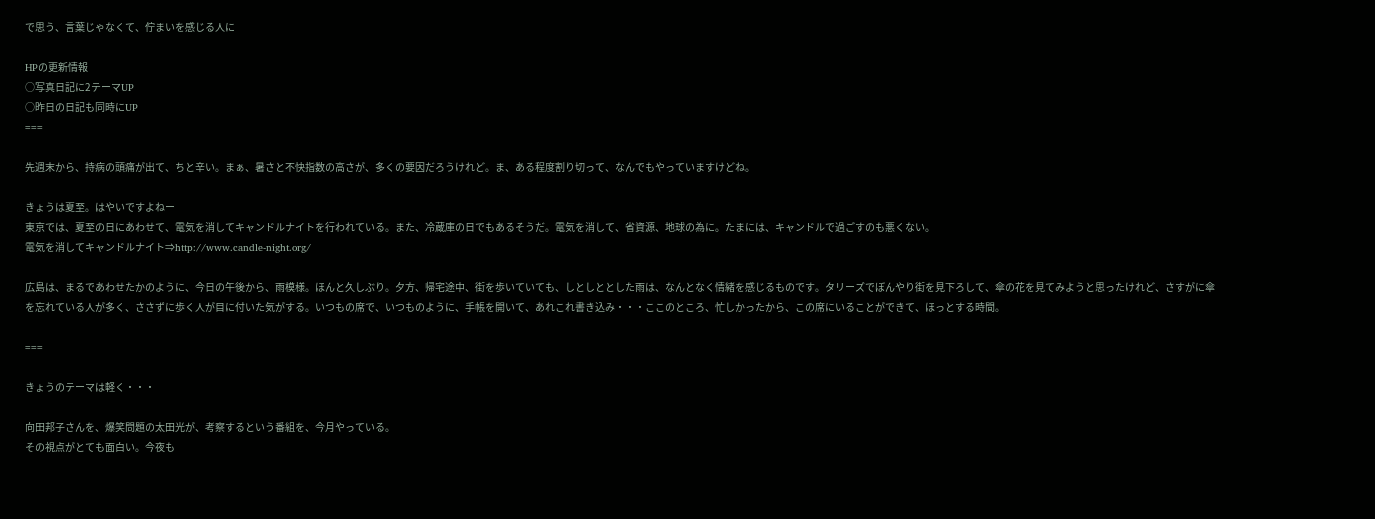で思う、言葉じゃなくて、佇まいを感じる人に

HPの更新情報
○写真日記に2テーマUP
○昨日の日記も同時にUP
===

先週末から、持病の頭痛が出て、ちと辛い。まぁ、暑さと不快指数の高さが、多くの要因だろうけれど。ま、ある程度割り切って、なんでもやっていますけどね。

きょうは夏至。はやいですよねー
東京では、夏至の日にあわせて、電気を消してキャンドルナイトを行われている。また、冷蔵庫の日でもあるそうだ。電気を消して、省資源、地球の為に。たまには、キャンドルで過ごすのも悪くない。
電気を消してキャンドルナイト⇒http://www.candle-night.org/

広島は、まるであわせたかのように、今日の午後から、雨模様。ほんと久しぶり。夕方、帰宅途中、街を歩いていても、しとしととした雨は、なんとなく情緒を感じるものです。タリーズでぼんやり街を見下ろして、傘の花を見てみようと思ったけれど、さすがに傘を忘れている人が多く、ささずに歩く人が目に付いた気がする。いつもの席で、いつものように、手帳を開いて、あれこれ書き込み・・・ここのところ、忙しかったから、この席にいることができて、ほっとする時間。

===

きょうのテーマは軽く・・・

向田邦子さんを、爆笑問題の太田光が、考察するという番組を、今月やっている。
その視点がとても面白い。今夜も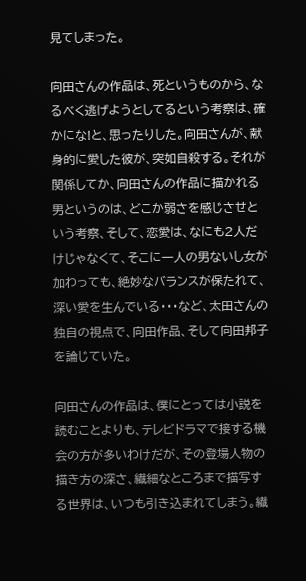見てしまった。

向田さんの作品は、死というものから、なるべく逃げようとしてるという考察は、確かにな!と、思ったりした。向田さんが、献身的に愛した彼が、突如自殺する。それが関係してか、向田さんの作品に描かれる男というのは、どこか弱さを感じさせという考察、そして、恋愛は、なにも2人だけじゃなくて、そこに一人の男ないし女が加わっても、絶妙なバランスが保たれて、深い愛を生んでいる・・・など、太田さんの独自の視点で、向田作品、そして向田邦子を論じていた。

向田さんの作品は、僕にとっては小説を読むことよりも、テレビドラマで接する機会の方が多いわけだが、その登場人物の描き方の深さ、繊細なところまで描写する世界は、いつも引き込まれてしまう。繊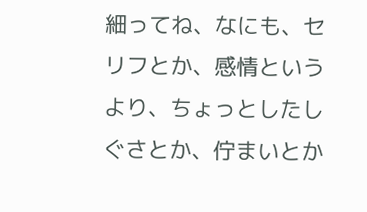細ってね、なにも、セリフとか、感情というより、ちょっとしたしぐさとか、佇まいとか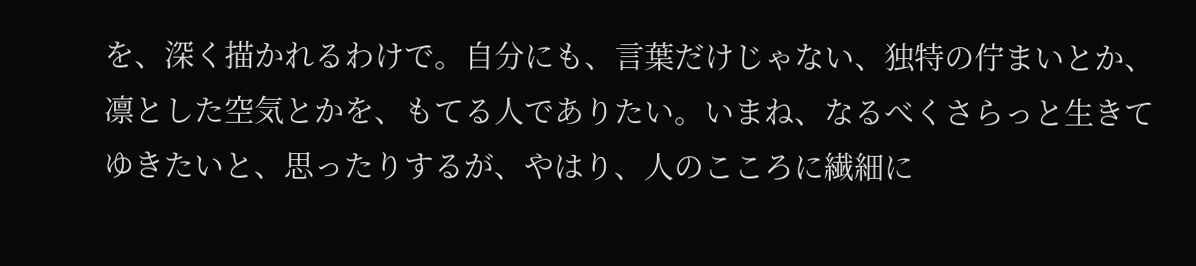を、深く描かれるわけで。自分にも、言葉だけじゃない、独特の佇まいとか、凛とした空気とかを、もてる人でありたい。いまね、なるべくさらっと生きてゆきたいと、思ったりするが、やはり、人のこころに繊細に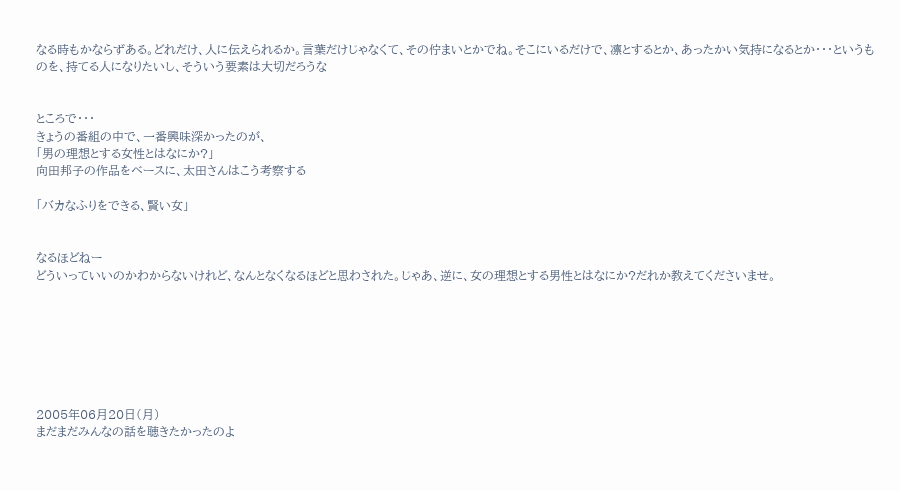なる時もかならずある。どれだけ、人に伝えられるか。言葉だけじゃなくて、その佇まいとかでね。そこにいるだけで、凛とするとか、あったかい気持になるとか・・・というものを、持てる人になりたいし、そういう要素は大切だろうな


ところで・・・
きょうの番組の中で、一番興味深かったのが、
「男の理想とする女性とはなにか?」
向田邦子の作品をベースに、太田さんはこう考察する

「バカなふりをできる、賢い女」


なるほどねー
どういっていいのかわからないけれど、なんとなくなるほどと思わされた。じゃあ、逆に、女の理想とする男性とはなにか?だれか教えてくださいませ。







2005年06月20日(月)
まだまだみんなの話を聴きたかったのよ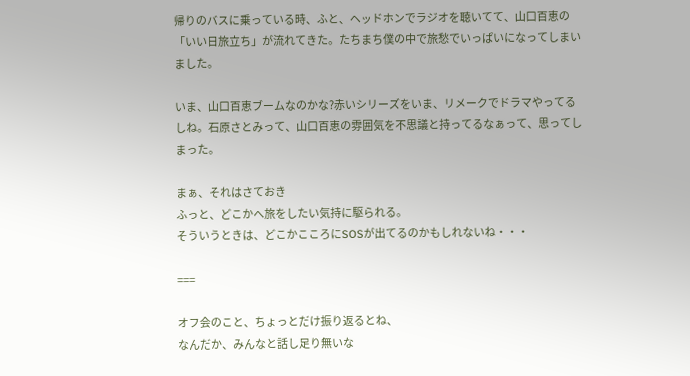帰りのバスに乗っている時、ふと、ヘッドホンでラジオを聴いてて、山口百恵の「いい日旅立ち」が流れてきた。たちまち僕の中で旅愁でいっぱいになってしまいました。

いま、山口百恵ブームなのかな?赤いシリーズをいま、リメークでドラマやってるしね。石原さとみって、山口百恵の雰囲気を不思議と持ってるなぁって、思ってしまった。

まぁ、それはさておき
ふっと、どこかへ旅をしたい気持に駆られる。
そういうときは、どこかこころにSOSが出てるのかもしれないね・・・

===

オフ会のこと、ちょっとだけ振り返るとね、
なんだか、みんなと話し足り無いな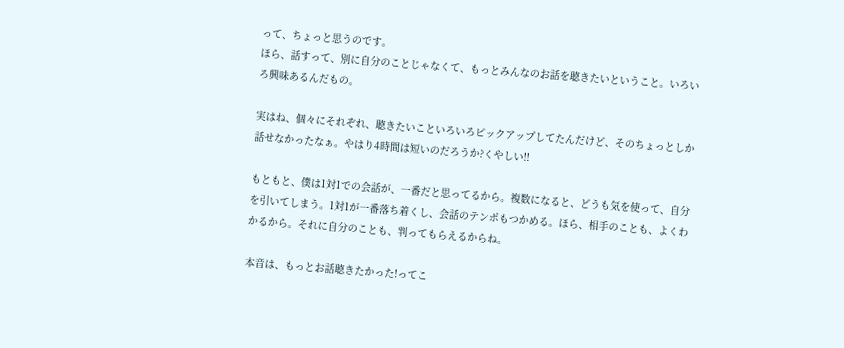って、ちょっと思うのです。
ほら、話すって、別に自分のことじゃなくて、もっとみんなのお話を聴きたいということ。いろいろ興味あるんだもの。

実はね、個々にそれぞれ、聴きたいこといろいろピックアップしてたんだけど、そのちょっとしか話せなかったなぁ。やはり4時間は短いのだろうか?くやしい!!

もともと、僕は1対1での会話が、一番だと思ってるから。複数になると、どうも気を使って、自分を引いてしまう。1対1が一番落ち着くし、会話のテンポもつかめる。ほら、相手のことも、よくわかるから。それに自分のことも、判ってもらえるからね。

本音は、もっとお話聴きたかった!ってこ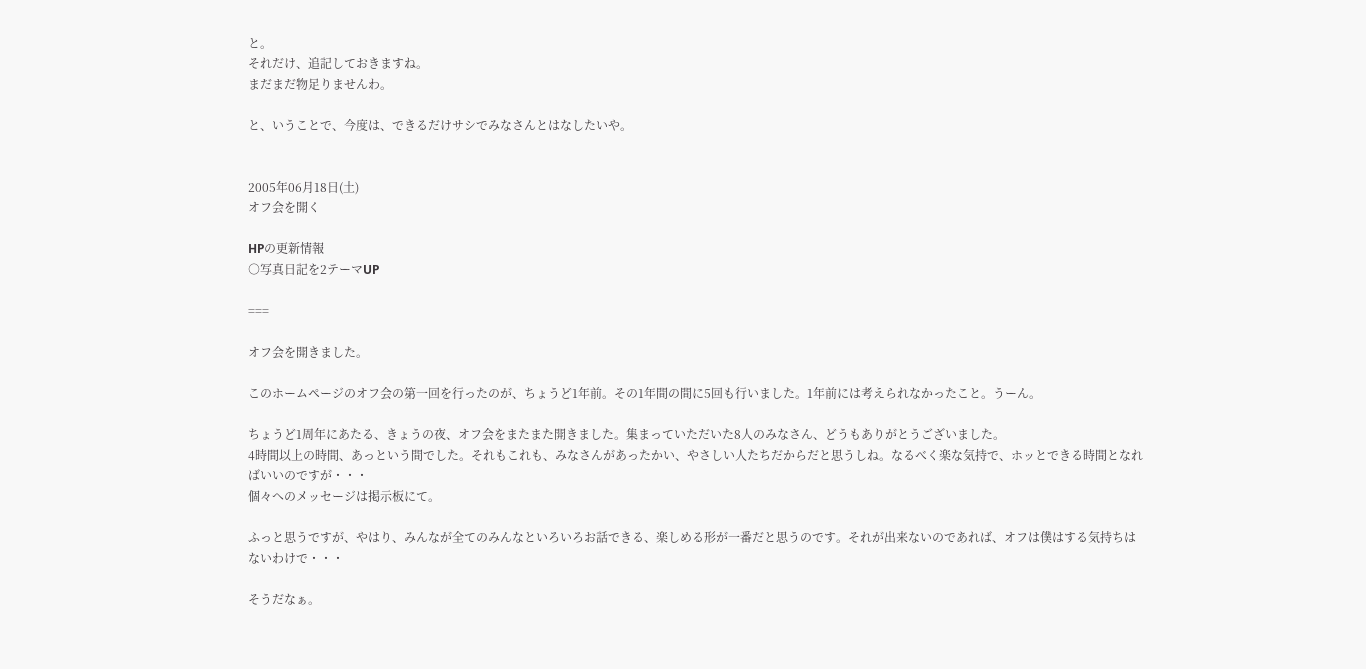と。
それだけ、追記しておきますね。
まだまだ物足りませんわ。

と、いうことで、今度は、できるだけサシでみなさんとはなしたいや。


2005年06月18日(土)
オフ会を開く

HPの更新情報
○写真日記を2テーマUP

===

オフ会を開きました。

このホームページのオフ会の第一回を行ったのが、ちょうど1年前。その1年間の間に5回も行いました。1年前には考えられなかったこと。うーん。

ちょうど1周年にあたる、きょうの夜、オフ会をまたまた開きました。集まっていただいた8人のみなさん、どうもありがとうございました。
4時間以上の時間、あっという間でした。それもこれも、みなさんがあったかい、やさしい人たちだからだと思うしね。なるべく楽な気持で、ホッとできる時間となればいいのですが・・・
個々へのメッセージは掲示板にて。

ふっと思うですが、やはり、みんなが全てのみんなといろいろお話できる、楽しめる形が一番だと思うのです。それが出来ないのであれば、オフは僕はする気持ちはないわけで・・・

そうだなぁ。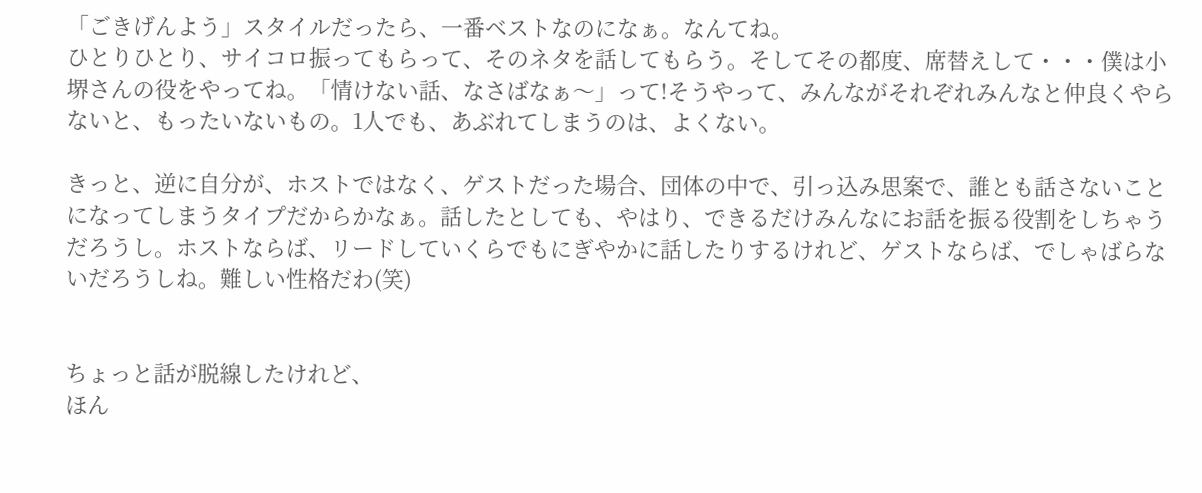「ごきげんよう」スタイルだったら、一番ベストなのになぁ。なんてね。
ひとりひとり、サイコロ振ってもらって、そのネタを話してもらう。そしてその都度、席替えして・・・僕は小堺さんの役をやってね。「情けない話、なさばなぁ〜」って!そうやって、みんながそれぞれみんなと仲良くやらないと、もったいないもの。1人でも、あぶれてしまうのは、よくない。

きっと、逆に自分が、ホストではなく、ゲストだった場合、団体の中で、引っ込み思案で、誰とも話さないことになってしまうタイプだからかなぁ。話したとしても、やはり、できるだけみんなにお話を振る役割をしちゃうだろうし。ホストならば、リードしていくらでもにぎやかに話したりするけれど、ゲストならば、でしゃばらないだろうしね。難しい性格だわ(笑)


ちょっと話が脱線したけれど、
ほん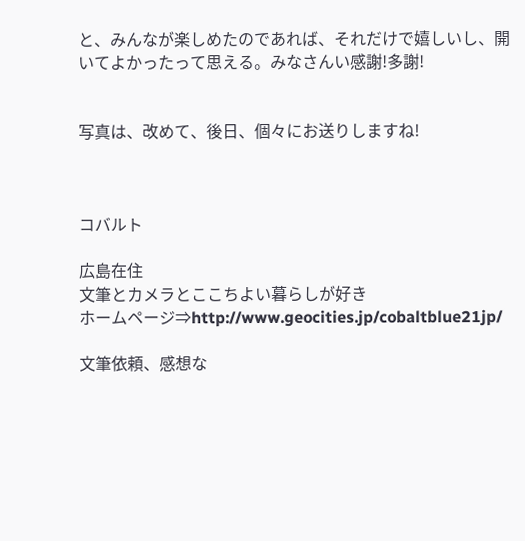と、みんなが楽しめたのであれば、それだけで嬉しいし、開いてよかったって思える。みなさんい感謝!多謝!


写真は、改めて、後日、個々にお送りしますね!



コバルト

広島在住
文筆とカメラとここちよい暮らしが好き
ホームページ⇒http://www.geocities.jp/cobaltblue21jp/

文筆依頼、感想な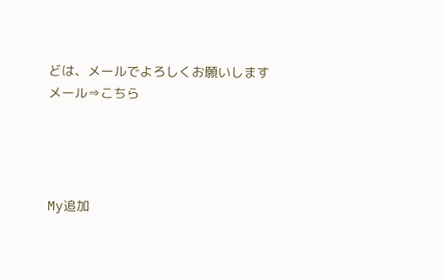どは、メールでよろしくお願いします
メール⇒こちら




My追加